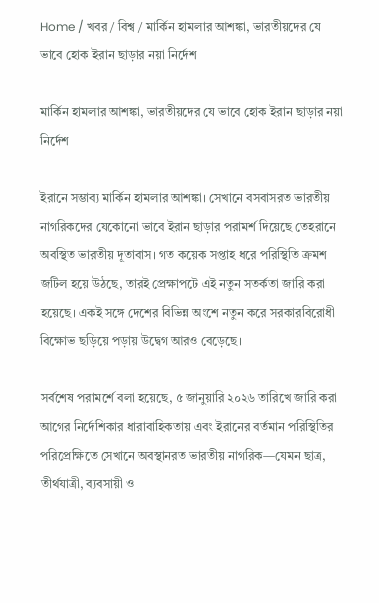Home / খবর / বিশ্ব / মার্কিন হামলার আশঙ্কা, ভারতীয়দের যে ভাবে হোক ইরান ছাড়ার নয়া নির্দেশ

মার্কিন হামলার আশঙ্কা, ভারতীয়দের যে ভাবে হোক ইরান ছাড়ার নয়া নির্দেশ

ইরানে সম্ভাব্য মার্কিন হামলার আশঙ্কা। সেখানে বসবাসরত ভারতীয় নাগরিকদের যেকোনো ভাবে ইরান ছাড়ার পরামর্শ দিয়েছে তেহরানে অবস্থিত ভারতীয় দূতাবাস। গত কয়েক সপ্তাহ ধরে পরিস্থিতি ক্রমশ জটিল হয়ে উঠছে, তারই প্রেক্ষাপটে এই নতুন সতর্কতা জারি করা হয়েছে। একই সঙ্গে দেশের বিভিন্ন অংশে নতুন করে সরকারবিরোধী বিক্ষোভ ছড়িয়ে পড়ায় উদ্বেগ আরও বেড়েছে।

সর্বশেষ পরামর্শে বলা হয়েছে, ৫ জানুয়ারি ২০২৬ তারিখে জারি করা আগের নির্দেশিকার ধারাবাহিকতায় এবং ইরানের বর্তমান পরিস্থিতির পরিপ্রেক্ষিতে সেখানে অবস্থানরত ভারতীয় নাগরিক—যেমন ছাত্র, তীর্থযাত্রী, ব্যবসায়ী ও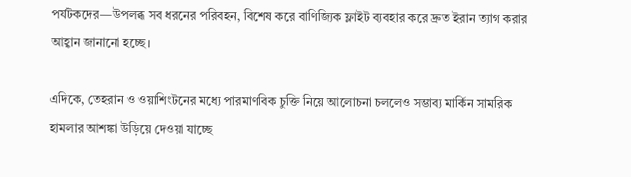পর্যটকদের—উপলব্ধ সব ধরনের পরিবহন, বিশেষ করে বাণিজ্যিক ফ্লাইট ব্যবহার করে দ্রুত ইরান ত্যাগ করার আহ্বান জানানো হচ্ছে।

এদিকে, তেহরান ও ওয়াশিংটনের মধ্যে পারমাণবিক চুক্তি নিয়ে আলোচনা চললেও সম্ভাব্য মার্কিন সামরিক হামলার আশঙ্কা উড়িয়ে দেওয়া যাচ্ছে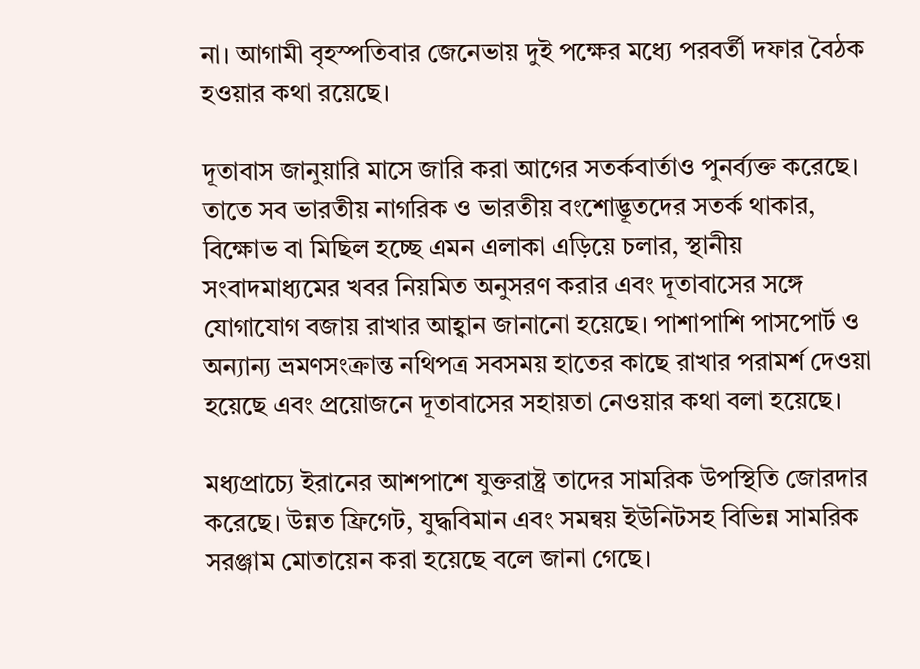না। আগামী বৃহস্পতিবার জেনেভায় দুই পক্ষের মধ্যে পরবর্তী দফার বৈঠক হওয়ার কথা রয়েছে।

দূতাবাস জানুয়ারি মাসে জারি করা আগের সতর্কবার্তাও পুনর্ব্যক্ত করেছে। তাতে সব ভারতীয় নাগরিক ও ভারতীয় বংশোদ্ভূতদের সতর্ক থাকার, বিক্ষোভ বা মিছিল হচ্ছে এমন এলাকা এড়িয়ে চলার, স্থানীয় সংবাদমাধ্যমের খবর নিয়মিত অনুসরণ করার এবং দূতাবাসের সঙ্গে যোগাযোগ বজায় রাখার আহ্বান জানানো হয়েছে। পাশাপাশি পাসপোর্ট ও অন্যান্য ভ্রমণসংক্রান্ত নথিপত্র সবসময় হাতের কাছে রাখার পরামর্শ দেওয়া হয়েছে এবং প্রয়োজনে দূতাবাসের সহায়তা নেওয়ার কথা বলা হয়েছে।

মধ্যপ্রাচ্যে ইরানের আশপাশে যুক্তরাষ্ট্র তাদের সামরিক উপস্থিতি জোরদার করেছে। উন্নত ফ্রিগেট, যুদ্ধবিমান এবং সমন্বয় ইউনিটসহ বিভিন্ন সামরিক সরঞ্জাম মোতায়েন করা হয়েছে বলে জানা গেছে।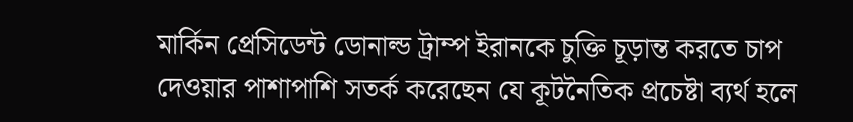মার্কিন প্রেসিডেন্ট ডোনাল্ড ট্রাম্প ইরানকে চুক্তি চূড়ান্ত করতে চাপ দেওয়ার পাশাপাশি সতর্ক করেছেন যে কূটনৈতিক প্রচেষ্টা ব্যর্থ হলে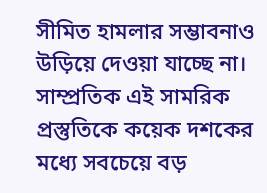সীমিত হামলার সম্ভাবনাও উড়িয়ে দেওয়া যাচ্ছে না। সাম্প্রতিক এই সামরিক প্রস্তুতিকে কয়েক দশকের মধ্যে সবচেয়ে বড়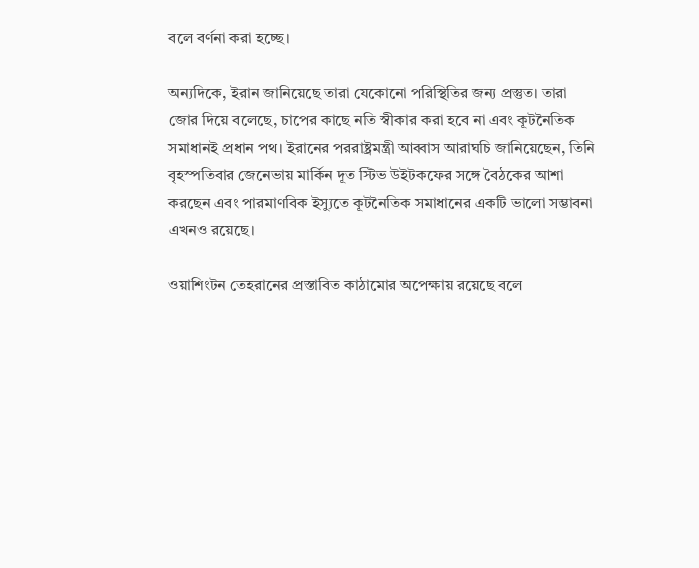বলে বর্ণনা করা হচ্ছে।

অন্যদিকে, ইরান জানিয়েছে তারা যেকোনো পরিস্থিতির জন্য প্রস্তুত। তারা জোর দিয়ে বলেছে, চাপের কাছে নতি স্বীকার করা হবে না এবং কূটনৈতিক সমাধানই প্রধান পথ। ইরানের পররাষ্ট্রমন্ত্রী আব্বাস আরাঘচি জানিয়েছেন, তিনি বৃহস্পতিবার জেনেভায় মার্কিন দূত স্টিভ উইটকফের সঙ্গে বৈঠকের আশা করছেন এবং পারমাণবিক ইস্যুতে কূটনৈতিক সমাধানের একটি ভালো সম্ভাবনা এখনও রয়েছে।

ওয়াশিংটন তেহরানের প্রস্তাবিত কাঠামোর অপেক্ষায় রয়েছে বলে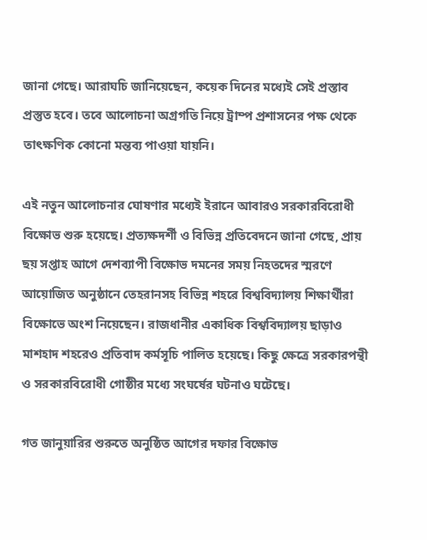জানা গেছে। আরাঘচি জানিয়েছেন, কয়েক দিনের মধ্যেই সেই প্রস্তাব প্রস্তুত হবে। তবে আলোচনা অগ্রগতি নিয়ে ট্রাম্প প্রশাসনের পক্ষ থেকে তাৎক্ষণিক কোনো মন্তব্য পাওয়া যায়নি।

এই নতুন আলোচনার ঘোষণার মধ্যেই ইরানে আবারও সরকারবিরোধী বিক্ষোভ শুরু হয়েছে। প্রত্যক্ষদর্শী ও বিভিন্ন প্রতিবেদনে জানা গেছে, প্রায় ছয় সপ্তাহ আগে দেশব্যাপী বিক্ষোভ দমনের সময় নিহতদের স্মরণে আয়োজিত অনুষ্ঠানে তেহরানসহ বিভিন্ন শহরে বিশ্ববিদ্যালয় শিক্ষার্থীরা বিক্ষোভে অংশ নিয়েছেন। রাজধানীর একাধিক বিশ্ববিদ্যালয় ছাড়াও মাশহাদ শহরেও প্রতিবাদ কর্মসূচি পালিত হয়েছে। কিছু ক্ষেত্রে সরকারপন্থী ও সরকারবিরোধী গোষ্ঠীর মধ্যে সংঘর্ষের ঘটনাও ঘটেছে।

গত জানুয়ারির শুরুতে অনুষ্ঠিত আগের দফার বিক্ষোভ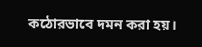কঠোরভাবে দমন করা হয়।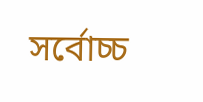সর্বোচ্চ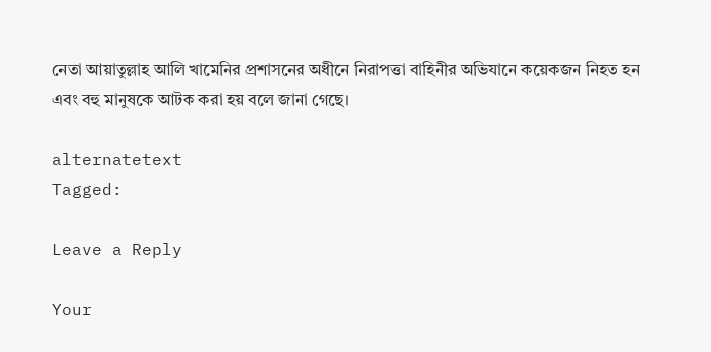নেতা আয়াতুল্লাহ আলি খামেনির প্রশাসনের অধীনে নিরাপত্তা বাহিনীর অভিযানে কয়েকজন নিহত হন এবং বহু মানুষকে আটক করা হয় বলে জানা গেছে।

alternatetext
Tagged:

Leave a Reply

Your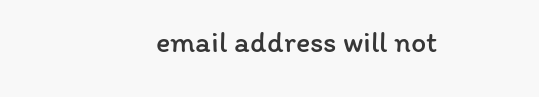email address will not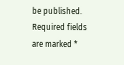be published. Required fields are marked *